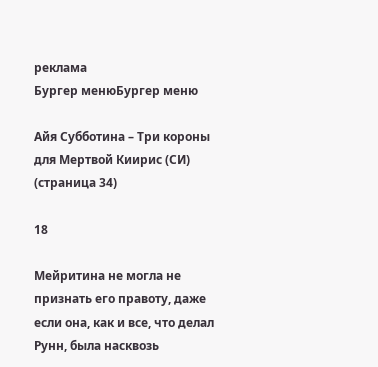реклама
Бургер менюБургер меню

Айя Субботина – Три короны для Мертвой Киирис (СИ) (страница 34)

18

Мейритина не могла не признать его правоту, даже если она, как и все, что делал Рунн, была насквозь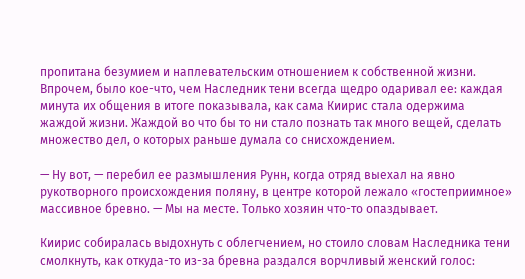пропитана безумием и наплевательским отношением к собственной жизни. Впрочем, было кое-что, чем Наследник тени всегда щедро одаривал ее: каждая минута их общения в итоге показывала, как сама Киирис стала одержима жаждой жизни. Жаждой во что бы то ни стало познать так много вещей, сделать множество дел, о которых раньше думала со снисхождением.

— Ну вот, — перебил ее размышления Рунн, когда отряд выехал на явно рукотворного происхождения поляну, в центре которой лежало «гостеприимное» массивное бревно. — Мы на месте. Только хозяин что-то опаздывает.

Киирис собиралась выдохнуть с облегчением, но стоило словам Наследника тени смолкнуть, как откуда-то из-за бревна раздался ворчливый женский голос: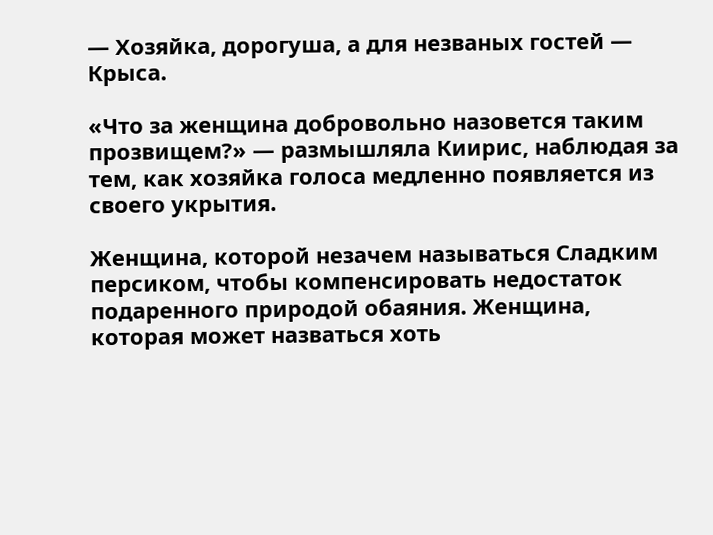— Хозяйка, дорогуша, а для незваных гостей — Крыса.

«Что за женщина добровольно назовется таким прозвищем?» — размышляла Киирис, наблюдая за тем, как хозяйка голоса медленно появляется из своего укрытия.

Женщина, которой незачем называться Сладким персиком, чтобы компенсировать недостаток подаренного природой обаяния. Женщина, которая может назваться хоть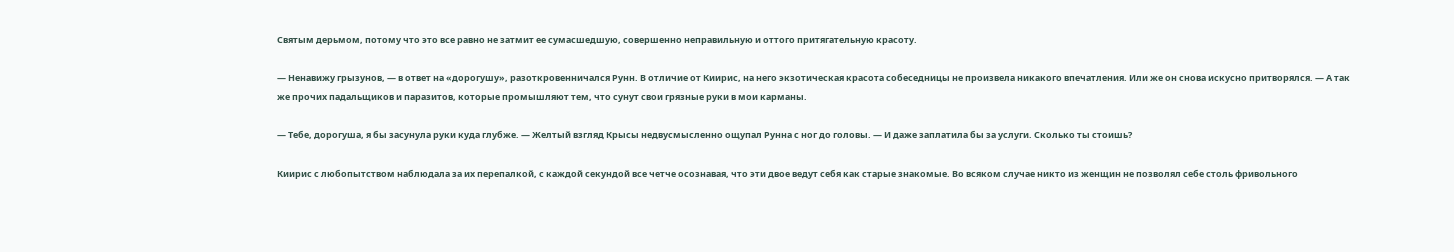Святым дерьмом, потому что это все равно не затмит ее сумасшедшую, совершенно неправильную и оттого притягательную красоту.

— Ненавижу грызунов, — в ответ на «дорогушу», разоткровенничался Рунн. В отличие от Киирис, на него экзотическая красота собеседницы не произвела никакого впечатления. Или же он снова искусно притворялся. — А так же прочих падальщиков и паразитов, которые промышляют тем, что сунут свои грязные руки в мои карманы.

— Тебе, дорогуша, я бы засунула руки куда глубже. — Желтый взгляд Крысы недвусмысленно ощупал Рунна с ног до головы. — И даже заплатила бы за услуги. Сколько ты стоишь?

Киирис с любопытством наблюдала за их перепалкой, с каждой секундой все четче осознавая, что эти двое ведут себя как старые знакомые. Во всяком случае никто из женщин не позволял себе столь фривольного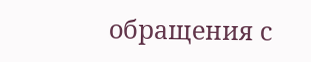обращения с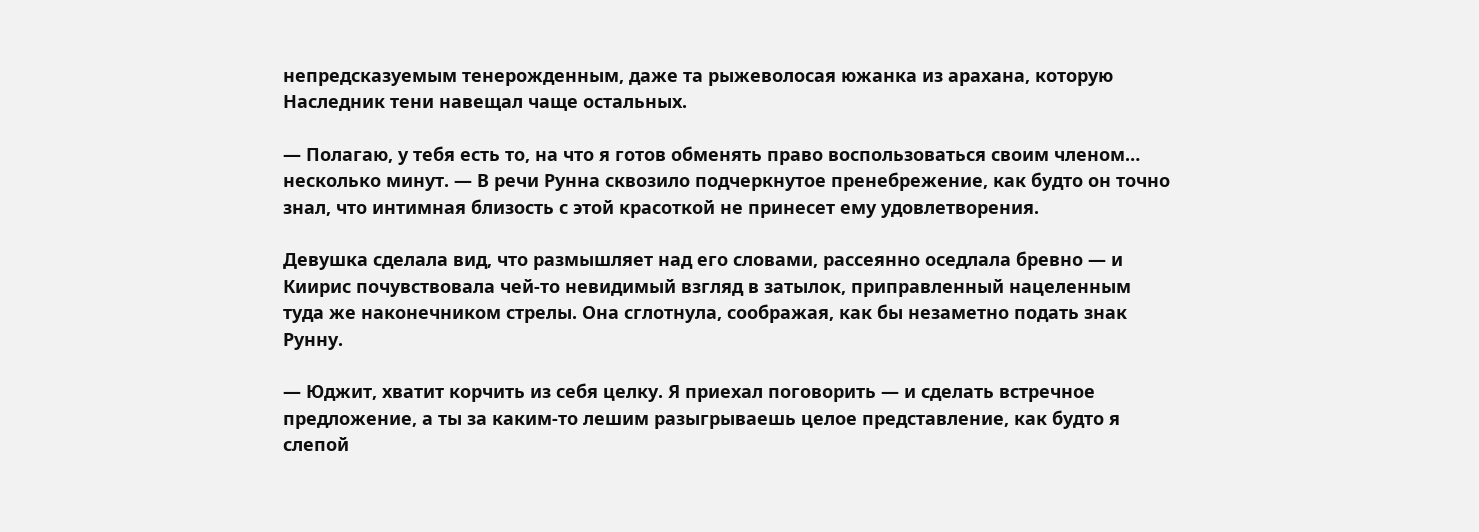непредсказуемым тенерожденным, даже та рыжеволосая южанка из арахана, которую Наследник тени навещал чаще остальных.

— Полагаю, у тебя есть то, на что я готов обменять право воспользоваться своим членом… несколько минут. — В речи Рунна сквозило подчеркнутое пренебрежение, как будто он точно знал, что интимная близость с этой красоткой не принесет ему удовлетворения.

Девушка сделала вид, что размышляет над его словами, рассеянно оседлала бревно — и Киирис почувствовала чей-то невидимый взгляд в затылок, приправленный нацеленным туда же наконечником стрелы. Она сглотнула, соображая, как бы незаметно подать знак Рунну.

— Юджит, хватит корчить из себя целку. Я приехал поговорить — и сделать встречное предложение, а ты за каким-то лешим разыгрываешь целое представление, как будто я слепой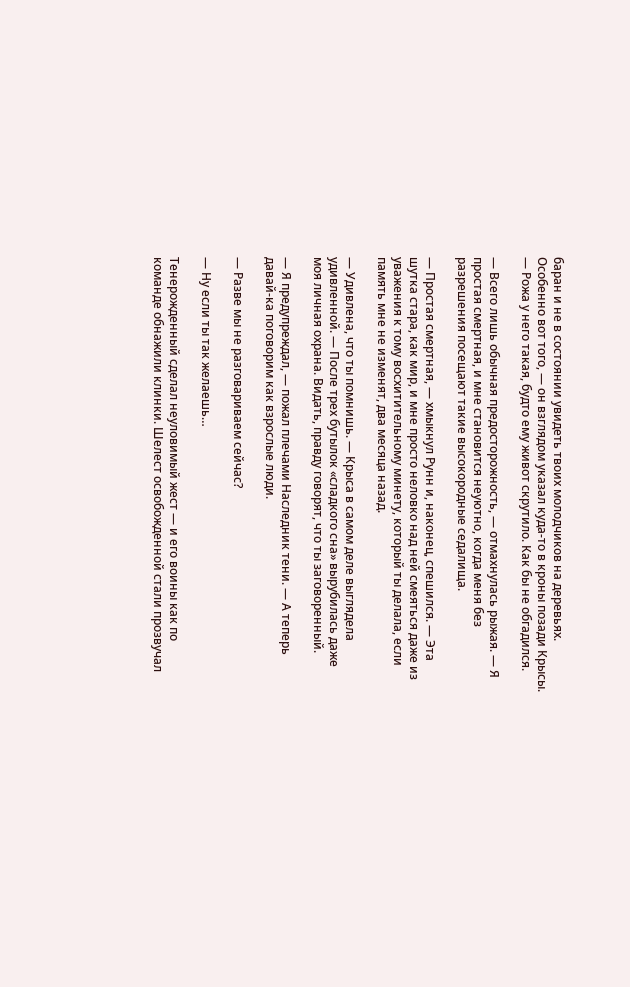баран и не в состоянии увидеть твоих молодчиков на деревьях. Особенно вот того, — он взглядом указал куда-то в кроны позади Крысы. — Рожа у него такая, будто ему живот скрутило. Как бы не обгадился.

— Всего лишь обычная предосторожность, — отмахнулась рыжая. — Я простая смертная, и мне становится неуютно, когда меня без разрешения посещают такие высокородные седалища.

— Простая смертная, — хмыкнул Рунн и, наконец, спешился. — Эта шутка стара, как мир, и мне просто неловко над ней смеяться даже из уважения к тому восхитительному минету, который ты делала, если память мне не изменят, два месяца назад.

— Удивлена, что ты помнишь. — Крыса в самом деле выглядела удивленной. — После трех бутылок «сладкого сна» вырубилась даже моя личная охрана. Видать, правду говорят, что ты заговоренный.

— Я предупреждал, — пожал плечами Наследник тени. — А теперь давай-ка поговорим как взрослые люди.

— Разве мы не разговариваем сейчас?

— Ну если ты так желаешь…

Тенерожденный сделал неуловимый жест — и его воины как по команде обнажили клинки. Шелест освобожденной стали прозвучал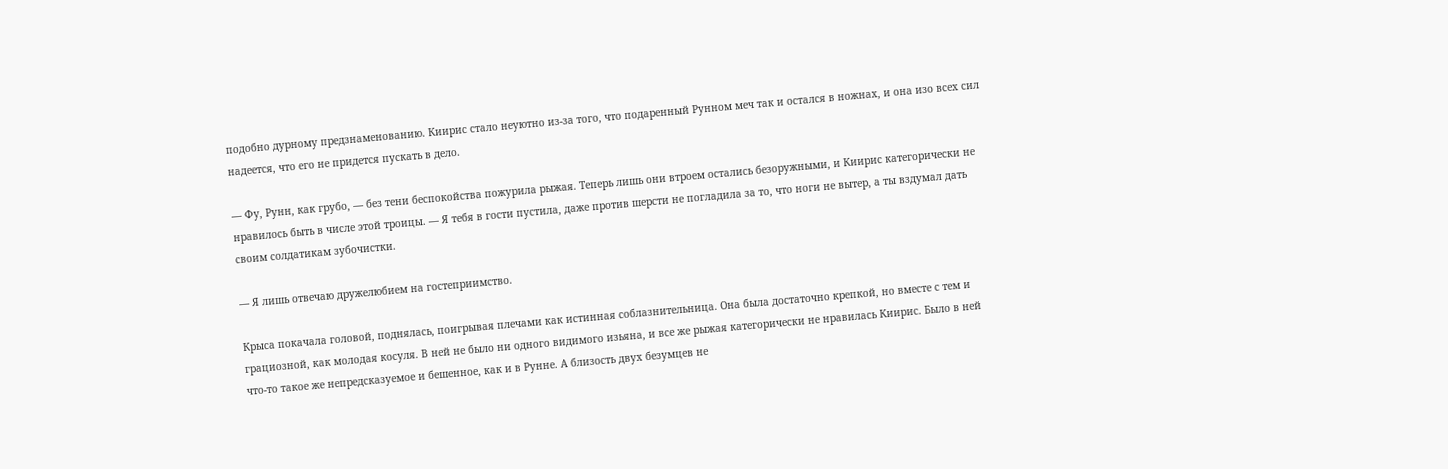подобно дурному предзнаменованию. Киирис стало неуютно из-за того, что подаренный Рунном меч так и остался в ножнах, и она изо всех сил надеется, что его не придется пускать в дело.

— Фу, Рунн, как грубо, — без тени беспокойства пожурила рыжая. Теперь лишь они втроем остались безоружными, и Киирис категорически не нравилось быть в числе этой троицы. — Я тебя в гости пустила, даже против шерсти не погладила за то, что ноги не вытер, а ты вздумал дать своим солдатикам зубочистки.

— Я лишь отвечаю дружелюбием на гостеприимство.

Крыса покачала головой, поднялась, поигрывая плечами как истинная соблазнительница. Она была достаточно крепкой, но вместе с тем и грациозной, как молодая косуля. В ней не было ни одного видимого изьяна, и все же рыжая категорически не нравилась Киирис. Было в ней что-то такое же непредсказуемое и бешенное, как и в Рунне. А близость двух безумцев не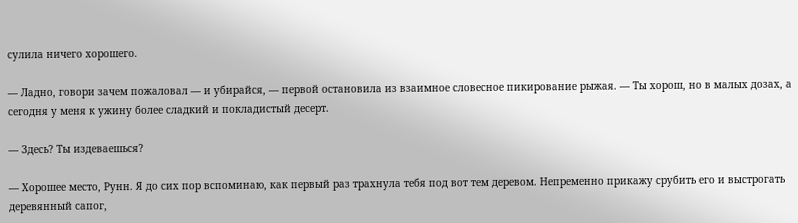сулила ничего хорошего.

— Ладно, говори зачем пожаловал — и убирайся, — первой остановила из взаимное словесное пикирование рыжая. — Ты хорош, но в малых дозах, а сегодня у меня к ужину более сладкий и покладистый десерт.

— Здесь? Ты издеваешься?

— Хорошее место, Рунн. Я до сих пор вспоминаю, как первый раз трахнула тебя под вот тем деревом. Непременно прикажу срубить его и выстрогать деревянный сапог,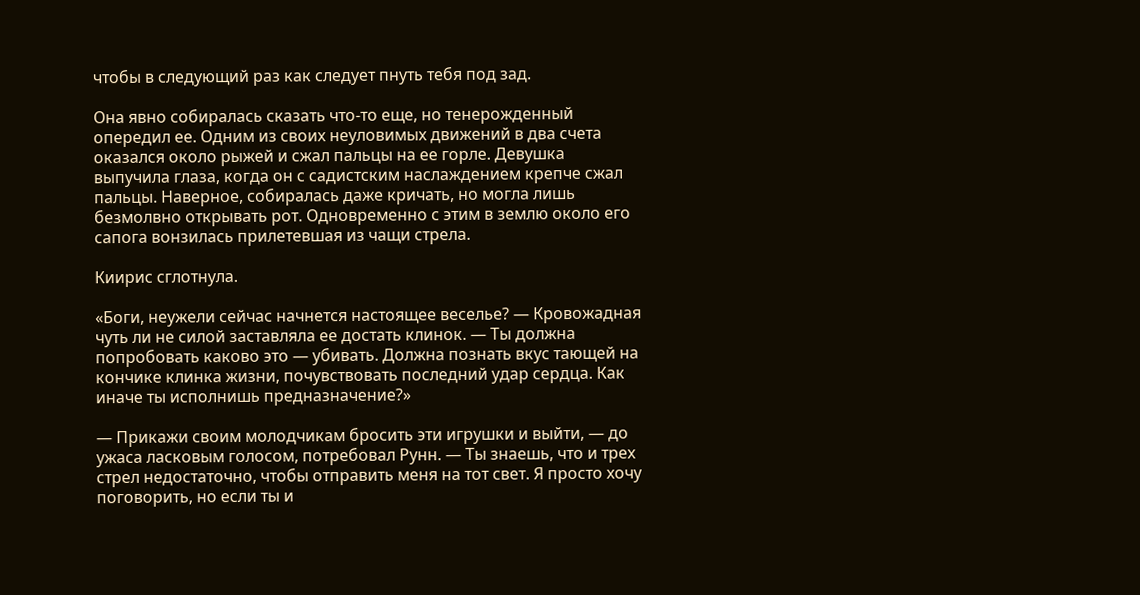чтобы в следующий раз как следует пнуть тебя под зад.

Она явно собиралась сказать что-то еще, но тенерожденный опередил ее. Одним из своих неуловимых движений в два счета оказался около рыжей и сжал пальцы на ее горле. Девушка выпучила глаза, когда он с садистским наслаждением крепче сжал пальцы. Наверное, собиралась даже кричать, но могла лишь безмолвно открывать рот. Одновременно с этим в землю около его сапога вонзилась прилетевшая из чащи стрела.

Киирис сглотнула.

«Боги, неужели сейчас начнется настоящее веселье? — Кровожадная чуть ли не силой заставляла ее достать клинок. — Ты должна попробовать каково это — убивать. Должна познать вкус тающей на кончике клинка жизни, почувствовать последний удар сердца. Как иначе ты исполнишь предназначение?»

— Прикажи своим молодчикам бросить эти игрушки и выйти, — до ужаса ласковым голосом, потребовал Рунн. — Ты знаешь, что и трех стрел недостаточно, чтобы отправить меня на тот свет. Я просто хочу поговорить, но если ты и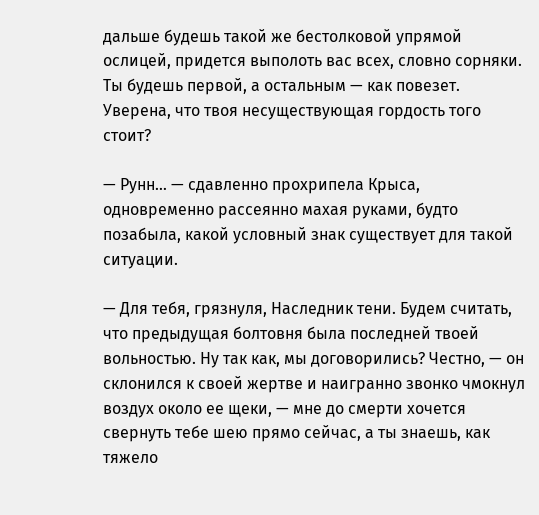дальше будешь такой же бестолковой упрямой ослицей, придется выполоть вас всех, словно сорняки. Ты будешь первой, а остальным — как повезет. Уверена, что твоя несуществующая гордость того стоит?

— Рунн… — сдавленно прохрипела Крыса, одновременно рассеянно махая руками, будто позабыла, какой условный знак существует для такой ситуации.

— Для тебя, грязнуля, Наследник тени. Будем считать, что предыдущая болтовня была последней твоей вольностью. Ну так как, мы договорились? Честно, — он склонился к своей жертве и наигранно звонко чмокнул воздух около ее щеки, — мне до смерти хочется свернуть тебе шею прямо сейчас, а ты знаешь, как тяжело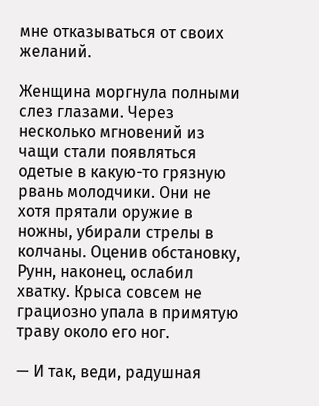мне отказываться от своих желаний.

Женщина моргнула полными слез глазами. Через несколько мгновений из чащи стали появляться одетые в какую-то грязную рвань молодчики. Они не хотя прятали оружие в ножны, убирали стрелы в колчаны. Оценив обстановку, Рунн, наконец, ослабил хватку. Крыса совсем не грациозно упала в примятую траву около его ног.

— И так, веди, радушная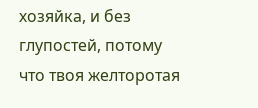хозяйка, и без глупостей, потому что твоя желторотая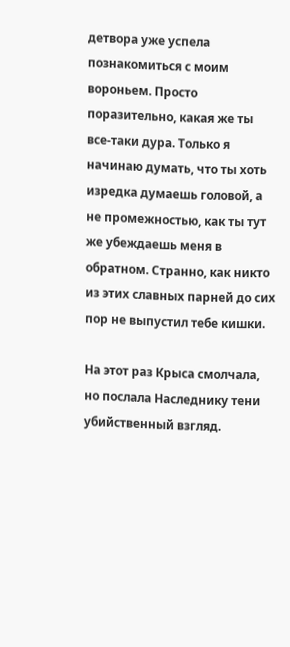детвора уже успела познакомиться с моим вороньем. Просто поразительно, какая же ты все-таки дура. Только я начинаю думать, что ты хоть изредка думаешь головой, а не промежностью, как ты тут же убеждаешь меня в обратном. Странно, как никто из этих славных парней до сих пор не выпустил тебе кишки.

На этот раз Крыса смолчала, но послала Наследнику тени убийственный взгляд.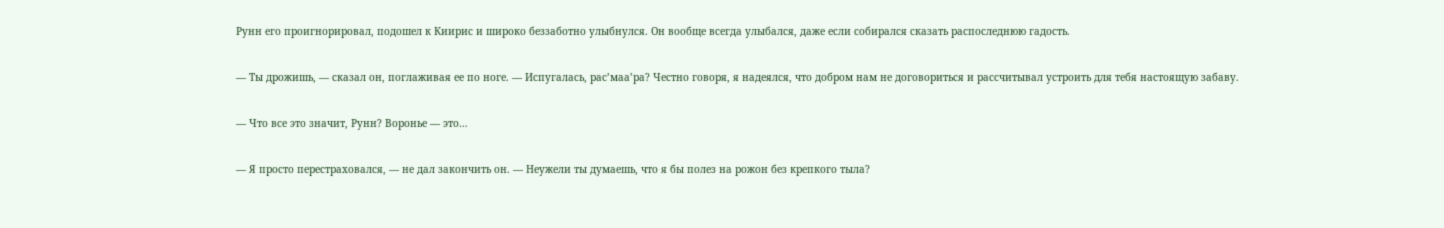Рунн его проигнорировал, подошел к Киирис и широко беззаботно улыбнулся. Он вообще всегда улыбался, даже если собирался сказать распоследнюю гадость.

— Ты дрожишь, — сказал он, поглаживая ее по ноге. — Испугалась, рас’маа’ра? Честно говоря, я надеялся, что добром нам не договориться и рассчитывал устроить для тебя настоящую забаву.

— Что все это значит, Рунн? Воронье — это…

— Я просто перестраховался, — не дал закончить он. — Неужели ты думаешь, что я бы полез на рожон без крепкого тыла?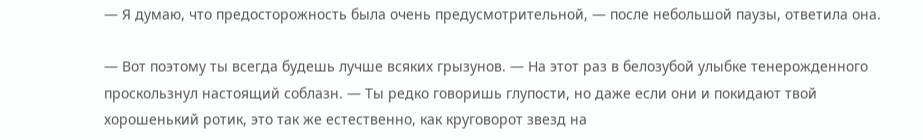— Я думаю, что предосторожность была очень предусмотрительной, — после небольшой паузы, ответила она.

— Вот поэтому ты всегда будешь лучше всяких грызунов. — На этот раз в белозубой улыбке тенерожденного проскользнул настоящий соблазн. — Ты редко говоришь глупости, но даже если они и покидают твой хорошенький ротик, это так же естественно, как круговорот звезд на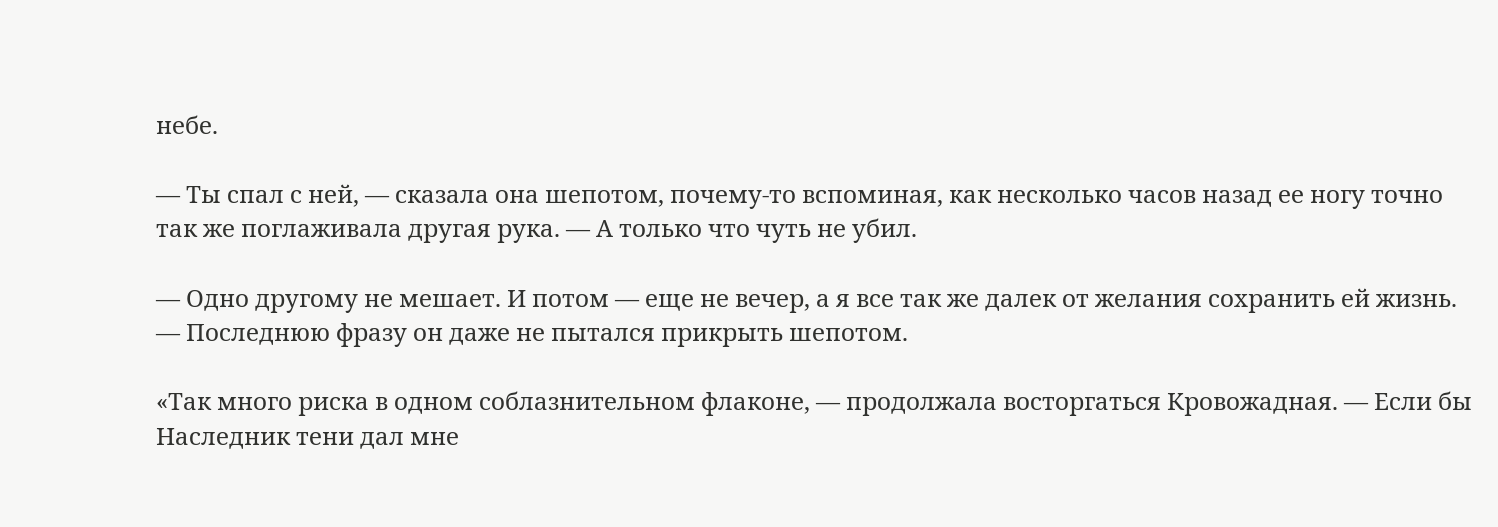небе.

— Ты спал с ней, — сказала она шепотом, почему-то вспоминая, как несколько часов назад ее ногу точно так же поглаживала другая рука. — А только что чуть не убил.

— Одно другому не мешает. И потом — еще не вечер, а я все так же далек от желания сохранить ей жизнь. — Последнюю фразу он даже не пытался прикрыть шепотом.

«Так много риска в одном соблазнительном флаконе, — продолжала восторгаться Кровожадная. — Если бы Наследник тени дал мне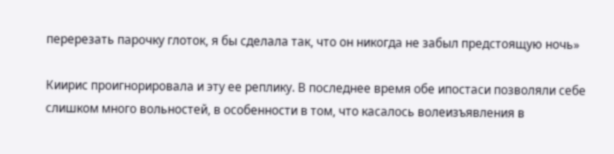перерезать парочку глоток, я бы сделала так, что он никогда не забыл предстоящую ночь»

Киирис проигнорировала и эту ее реплику. В последнее время обе ипостаси позволяли себе слишком много вольностей, в особенности в том, что касалось волеизъявления в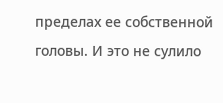пределах ее собственной головы. И это не сулило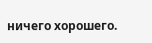ничего хорошего.